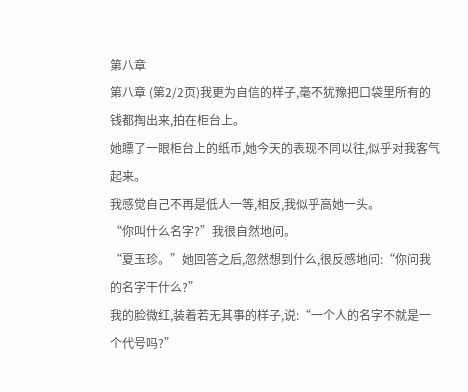第八章
第八章 (第2/2页)我更为自信的样子,毫不犹豫把口袋里所有的钱都掏出来,拍在柜台上。
她瞟了一眼柜台上的纸币,她今天的表现不同以往,似乎对我客气起来。
我感觉自己不再是低人一等,相反,我似乎高她一头。
“你叫什么名字?”我很自然地问。
“夏玉珍。”她回答之后,忽然想到什么,很反感地问:“你问我的名字干什么?”
我的脸微红,装着若无其事的样子,说:“一个人的名字不就是一个代号吗?”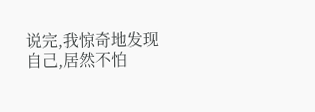说完,我惊奇地发现自己,居然不怕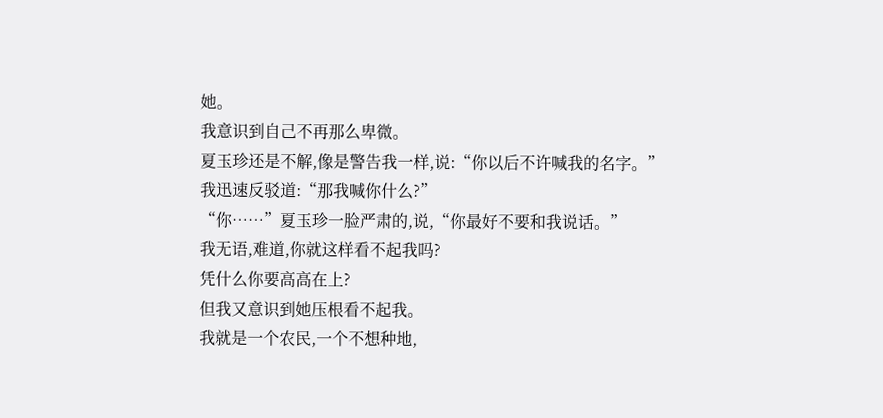她。
我意识到自己不再那么卑微。
夏玉珍还是不解,像是警告我一样,说:“你以后不许喊我的名字。”
我迅速反驳道:“那我喊你什么?”
“你……”夏玉珍一脸严肃的,说,“你最好不要和我说话。”
我无语,难道,你就这样看不起我吗?
凭什么你要高高在上?
但我又意识到她压根看不起我。
我就是一个农民,一个不想种地,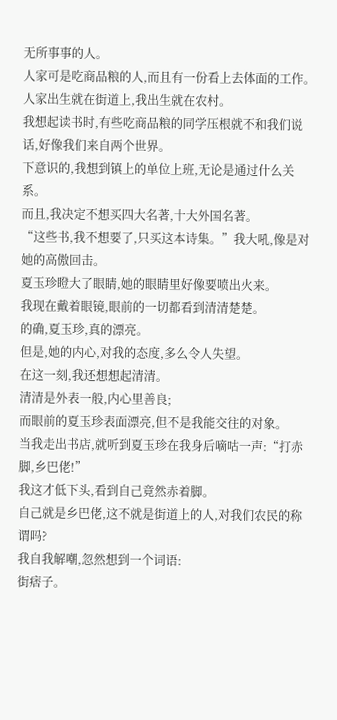无所事事的人。
人家可是吃商品粮的人,而且有一份看上去体面的工作。
人家出生就在街道上,我出生就在农村。
我想起读书时,有些吃商品粮的同学压根就不和我们说话,好像我们来自两个世界。
下意识的,我想到镇上的单位上班,无论是通过什么关系。
而且,我决定不想买四大名著,十大外国名著。
“这些书,我不想要了,只买这本诗集。”我大吼,像是对她的高傲回击。
夏玉珍瞪大了眼睛,她的眼睛里好像要喷出火来。
我现在戴着眼镜,眼前的一切都看到清清楚楚。
的确,夏玉珍,真的漂亮。
但是,她的内心,对我的态度,多么令人失望。
在这一刻,我还想想起清清。
清清是外表一般,内心里善良;
而眼前的夏玉珍表面漂亮,但不是我能交往的对象。
当我走出书店,就听到夏玉珍在我身后嘀咕一声:“打赤脚,乡巴佬!”
我这才低下头,看到自己竟然赤着脚。
自己就是乡巴佬,这不就是街道上的人,对我们农民的称谓吗?
我自我解嘲,忽然想到一个词语:
街痞子。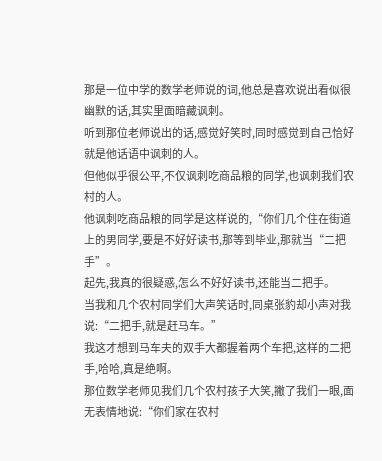那是一位中学的数学老师说的词,他总是喜欢说出看似很幽默的话,其实里面暗藏讽刺。
听到那位老师说出的话,感觉好笑时,同时感觉到自己恰好就是他话语中讽刺的人。
但他似乎很公平,不仅讽刺吃商品粮的同学,也讽刺我们农村的人。
他讽刺吃商品粮的同学是这样说的,“你们几个住在街道上的男同学,要是不好好读书,那等到毕业,那就当“二把手”。
起先,我真的很疑惑,怎么不好好读书,还能当二把手。
当我和几个农村同学们大声笑话时,同桌张豹却小声对我说:“二把手,就是赶马车。”
我这才想到马车夫的双手大都握着两个车把,这样的二把手,哈哈,真是绝啊。
那位数学老师见我们几个农村孩子大笑,撇了我们一眼,面无表情地说:“你们家在农村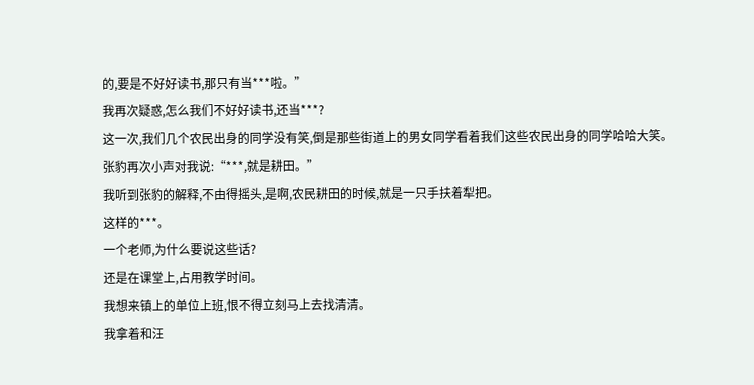的,要是不好好读书,那只有当***啦。”
我再次疑惑,怎么我们不好好读书,还当***?
这一次,我们几个农民出身的同学没有笑,倒是那些街道上的男女同学看着我们这些农民出身的同学哈哈大笑。
张豹再次小声对我说:“***,就是耕田。”
我听到张豹的解释,不由得摇头,是啊,农民耕田的时候,就是一只手扶着犁把。
这样的***。
一个老师,为什么要说这些话?
还是在课堂上,占用教学时间。
我想来镇上的单位上班,恨不得立刻马上去找清清。
我拿着和汪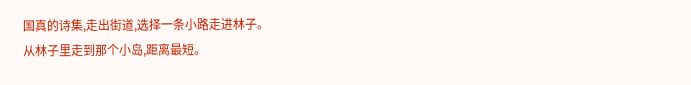国真的诗集,走出街道,选择一条小路走进林子。
从林子里走到那个小岛,距离最短。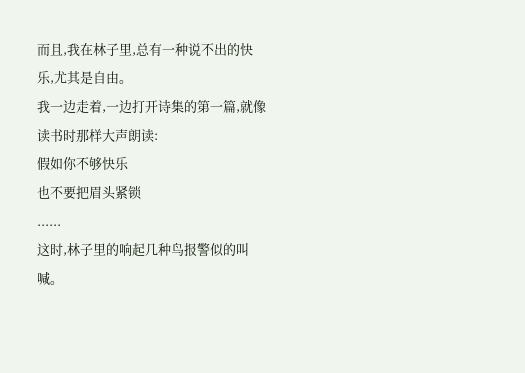而且,我在林子里,总有一种说不出的快乐,尤其是自由。
我一边走着,一边打开诗集的第一篇,就像读书时那样大声朗读:
假如你不够快乐
也不要把眉头紧锁
......
这时,林子里的响起几种鸟报警似的叫喊。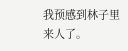我预感到林子里来人了。